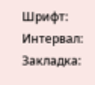Шрифт:
Интервал:
Закладка: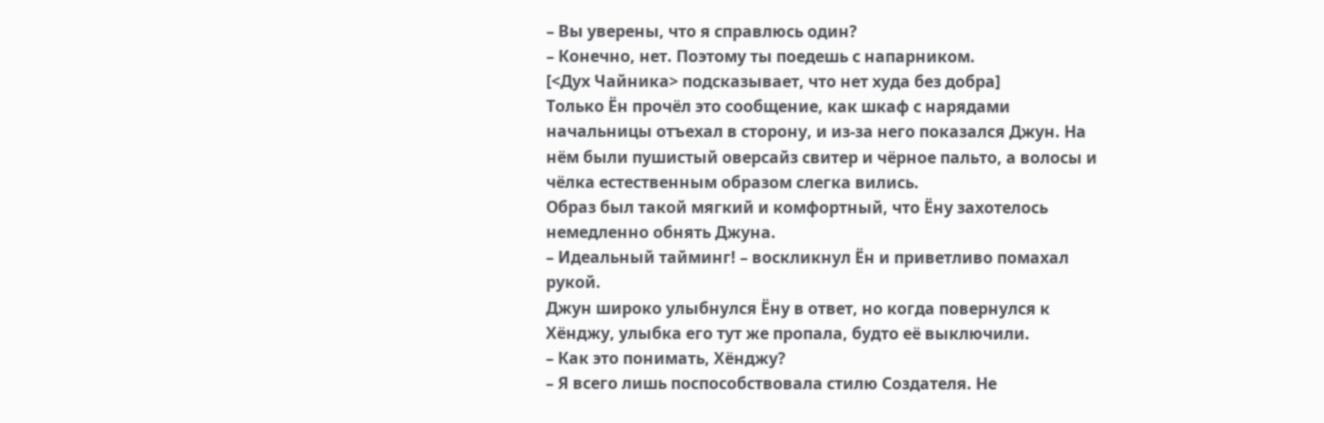– Вы уверены, что я справлюсь один?
– Конечно, нет. Поэтому ты поедешь с напарником.
[<Дух Чайника> подсказывает, что нет худа без добра]
Только Ён прочёл это сообщение, как шкаф с нарядами начальницы отъехал в сторону, и из-за него показался Джун. На нём были пушистый оверсайз свитер и чёрное пальто, а волосы и чёлка естественным образом слегка вились.
Образ был такой мягкий и комфортный, что Ёну захотелось немедленно обнять Джуна.
– Идеальный тайминг! – воскликнул Ён и приветливо помахал рукой.
Джун широко улыбнулся Ёну в ответ, но когда повернулся к Хёнджу, улыбка его тут же пропала, будто её выключили.
– Как это понимать, Хёнджу?
– Я всего лишь поспособствовала стилю Создателя. Не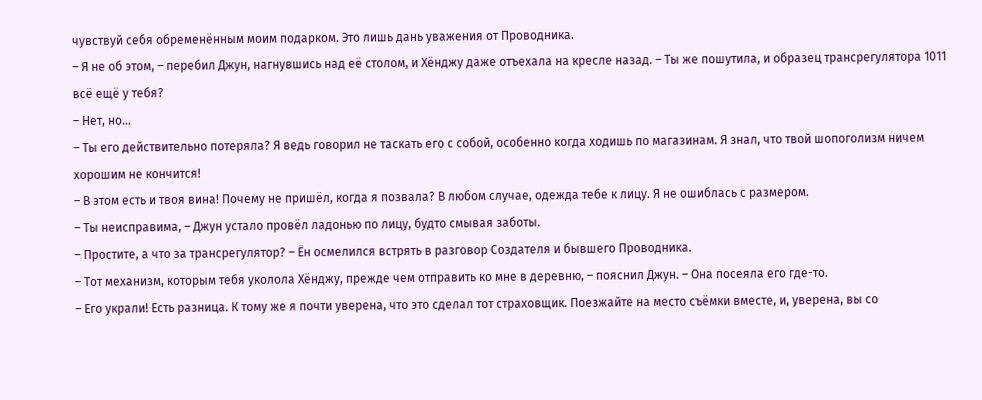чувствуй себя обременённым моим подарком. Это лишь дань уважения от Проводника.
– Я не об этом, – перебил Джун, нагнувшись над её столом, и Хёнджу даже отъехала на кресле назад. – Ты же пошутила, и образец трансрегулятора 1011 всё ещё у тебя?
– Нет, но…
– Ты его действительно потеряла? Я ведь говорил не таскать его с собой, особенно когда ходишь по магазинам. Я знал, что твой шопоголизм ничем хорошим не кончится!
– В этом есть и твоя вина! Почему не пришёл, когда я позвала? В любом случае, одежда тебе к лицу. Я не ошиблась с размером.
– Ты неисправима, – Джун устало провёл ладонью по лицу, будто смывая заботы.
– Простите, а что за трансрегулятор? – Ён осмелился встрять в разговор Создателя и бывшего Проводника.
– Тот механизм, которым тебя уколола Хёнджу, прежде чем отправить ко мне в деревню, – пояснил Джун. – Она посеяла его где-то.
– Его украли! Есть разница. К тому же я почти уверена, что это сделал тот страховщик. Поезжайте на место съёмки вместе, и, уверена, вы со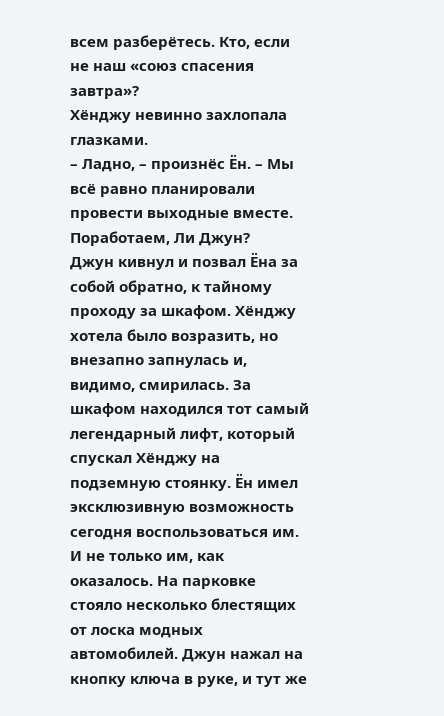всем разберётесь. Кто, если не наш «союз спасения завтра»?
Хёнджу невинно захлопала глазками.
– Ладно, – произнёс Ён. – Мы всё равно планировали провести выходные вместе. Поработаем, Ли Джун?
Джун кивнул и позвал Ёна за собой обратно, к тайному проходу за шкафом. Хёнджу хотела было возразить, но внезапно запнулась и, видимо, смирилась. За шкафом находился тот самый легендарный лифт, который спускал Хёнджу на подземную стоянку. Ён имел эксклюзивную возможность сегодня воспользоваться им. И не только им, как оказалось. На парковке стояло несколько блестящих от лоска модных автомобилей. Джун нажал на кнопку ключа в руке, и тут же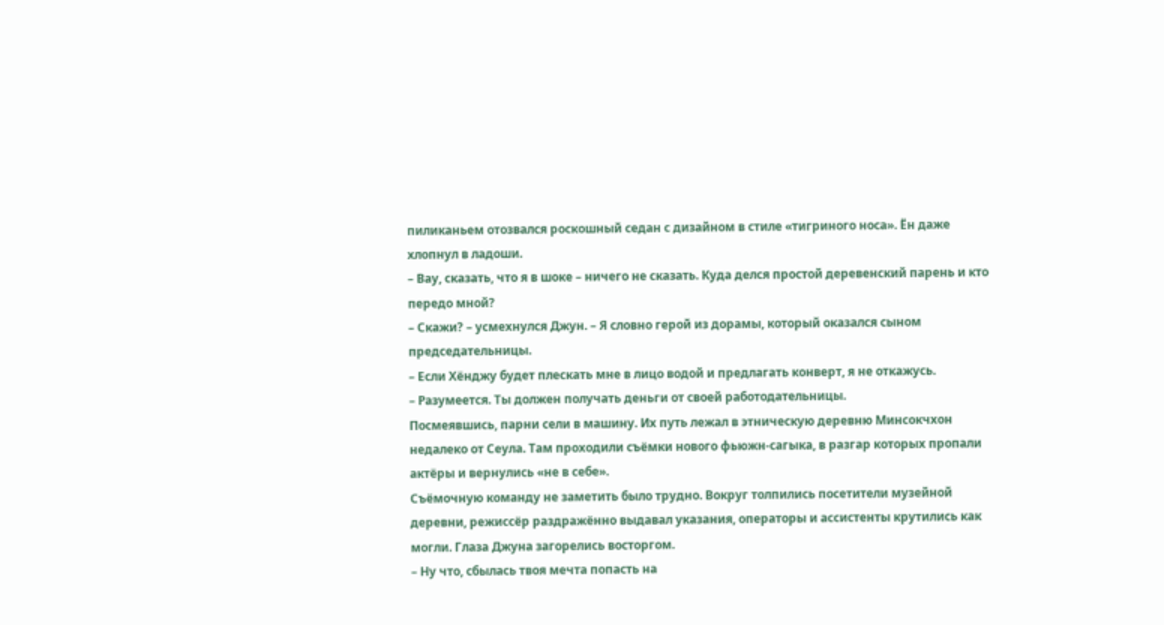пиликаньем отозвался роскошный седан с дизайном в стиле «тигриного носа». Ён даже хлопнул в ладоши.
– Вау, сказать, что я в шоке – ничего не сказать. Куда делся простой деревенский парень и кто передо мной?
– Скажи? – усмехнулся Джун. – Я словно герой из дорамы, который оказался сыном председательницы.
– Если Хёнджу будет плескать мне в лицо водой и предлагать конверт, я не откажусь.
– Разумеется. Ты должен получать деньги от своей работодательницы.
Посмеявшись, парни сели в машину. Их путь лежал в этническую деревню Минсокчхон недалеко от Сеула. Там проходили съёмки нового фьюжн-сагыка, в разгар которых пропали актёры и вернулись «не в себе».
Съёмочную команду не заметить было трудно. Вокруг толпились посетители музейной деревни, режиссёр раздражённо выдавал указания, операторы и ассистенты крутились как могли. Глаза Джуна загорелись восторгом.
– Ну что, сбылась твоя мечта попасть на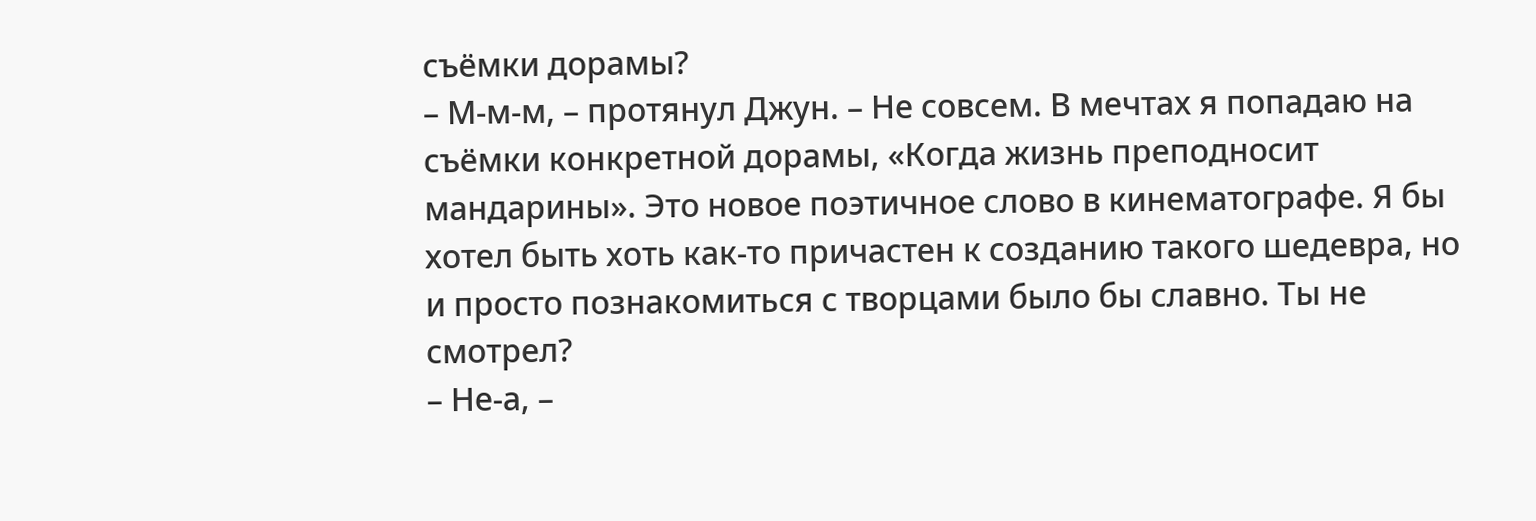съёмки дорамы?
– М-м-м, – протянул Джун. – Не совсем. В мечтах я попадаю на съёмки конкретной дорамы, «Когда жизнь преподносит мандарины». Это новое поэтичное слово в кинематографе. Я бы хотел быть хоть как-то причастен к созданию такого шедевра, но и просто познакомиться с творцами было бы славно. Ты не смотрел?
– Не-а, –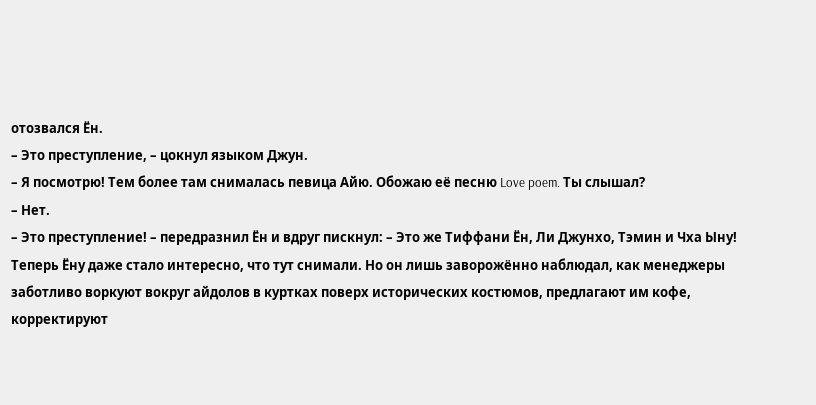отозвался Ён.
– Это преступление, – цокнул языком Джун.
– Я посмотрю! Тем более там снималась певица Айю. Обожаю её песню Love poem. Ты слышал?
– Нет.
– Это преступление! – передразнил Ён и вдруг пискнул: – Это же Тиффани Ён, Ли Джунхо, Тэмин и Чха Ыну!
Теперь Ёну даже стало интересно, что тут снимали. Но он лишь заворожённо наблюдал, как менеджеры заботливо воркуют вокруг айдолов в куртках поверх исторических костюмов, предлагают им кофе, корректируют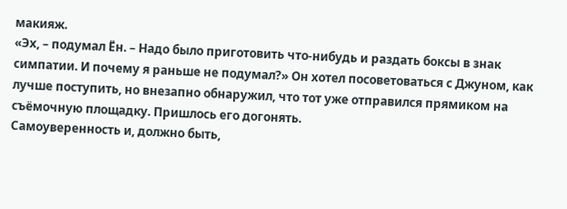макияж.
«Эх, – подумал Ён. – Надо было приготовить что-нибудь и раздать боксы в знак симпатии. И почему я раньше не подумал?» Он хотел посоветоваться с Джуном, как лучше поступить, но внезапно обнаружил, что тот уже отправился прямиком на съёмочную площадку. Пришлось его догонять.
Самоуверенность и, должно быть,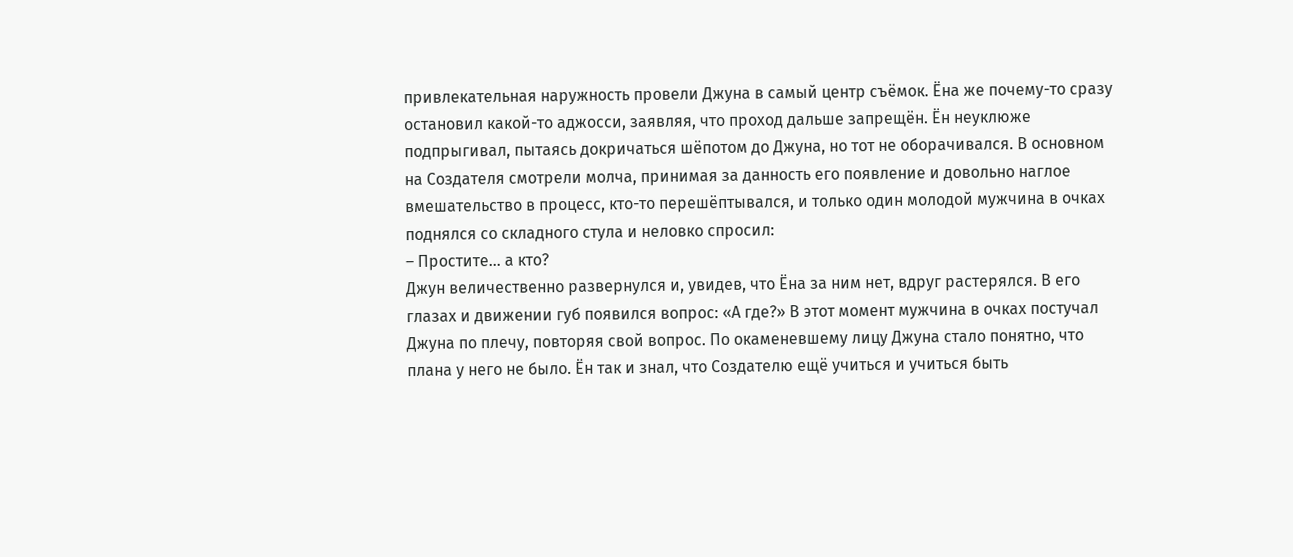привлекательная наружность провели Джуна в самый центр съёмок. Ёна же почему-то сразу остановил какой-то аджосси, заявляя, что проход дальше запрещён. Ён неуклюже подпрыгивал, пытаясь докричаться шёпотом до Джуна, но тот не оборачивался. В основном на Создателя смотрели молча, принимая за данность его появление и довольно наглое вмешательство в процесс, кто-то перешёптывался, и только один молодой мужчина в очках поднялся со складного стула и неловко спросил:
– Простите… а кто?
Джун величественно развернулся и, увидев, что Ёна за ним нет, вдруг растерялся. В его глазах и движении губ появился вопрос: «А где?» В этот момент мужчина в очках постучал Джуна по плечу, повторяя свой вопрос. По окаменевшему лицу Джуна стало понятно, что плана у него не было. Ён так и знал, что Создателю ещё учиться и учиться быть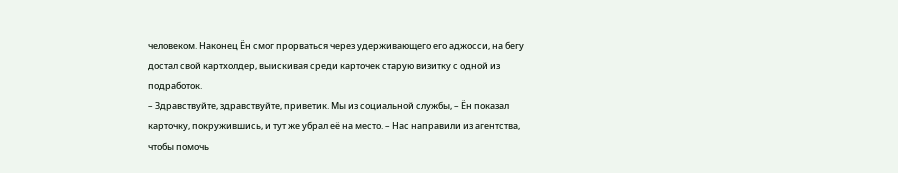человеком. Наконец Ён смог прорваться через удерживающего его аджосси, на бегу достал свой картхолдер, выискивая среди карточек старую визитку с одной из подработок.
– Здравствуйте, здравствуйте, приветик. Мы из социальной службы, – Ён показал карточку, покружившись, и тут же убрал её на место. – Нас направили из агентства, чтобы помочь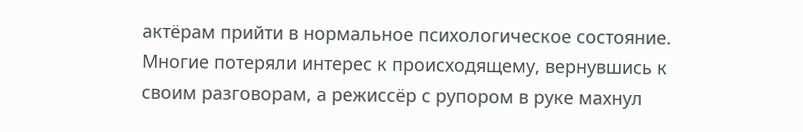актёрам прийти в нормальное психологическое состояние.
Многие потеряли интерес к происходящему, вернувшись к своим разговорам, а режиссёр с рупором в руке махнул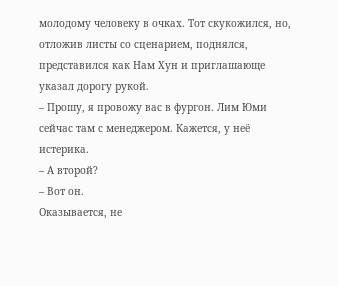молодому человеку в очках. Тот скукожился, но, отложив листы со сценарием, поднялся, представился как Нам Хун и приглашающе указал дорогу рукой.
– Прошу, я провожу вас в фургон. Лим Юми сейчас там с менеджером. Кажется, у неё истерика.
– А второй?
– Вот он.
Оказывается, не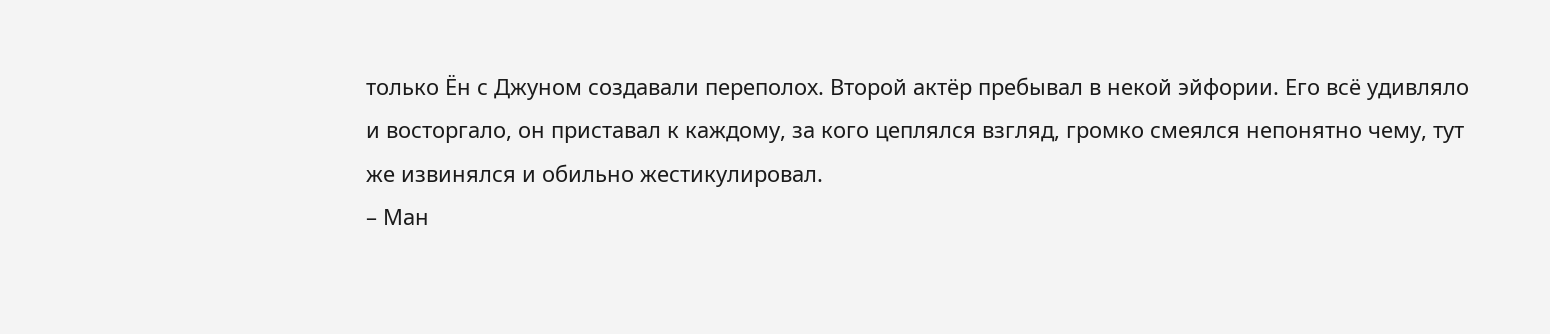только Ён с Джуном создавали переполох. Второй актёр пребывал в некой эйфории. Его всё удивляло и восторгало, он приставал к каждому, за кого цеплялся взгляд, громко смеялся непонятно чему, тут же извинялся и обильно жестикулировал.
– Ман